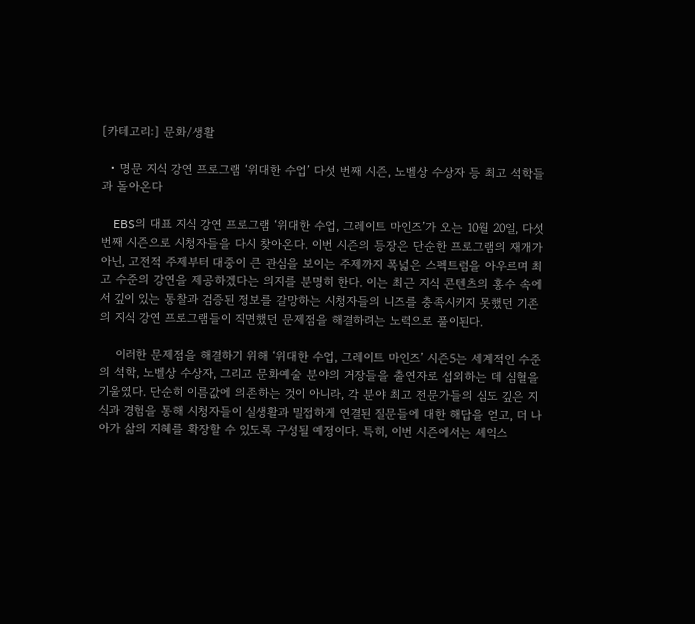[카테고리:] 문화/생활

  • 명문 지식 강연 프로그램 ‘위대한 수업’ 다섯 번째 시즌, 노벨상 수상자 등 최고 석학들과 돌아온다

    EBS의 대표 지식 강연 프로그램 ‘위대한 수업, 그레이트 마인즈’가 오는 10월 20일, 다섯 번째 시즌으로 시청자들을 다시 찾아온다. 이번 시즌의 등장은 단순한 프로그램의 재개가 아닌, 고전적 주제부터 대중이 큰 관심을 보이는 주제까지 폭넓은 스펙트럼을 아우르며 최고 수준의 강연을 제공하겠다는 의지를 분명히 한다. 이는 최근 지식 콘텐츠의 홍수 속에서 깊이 있는 통찰과 검증된 정보를 갈망하는 시청자들의 니즈를 충족시키지 못했던 기존의 지식 강연 프로그램들이 직면했던 문제점을 해결하려는 노력으로 풀이된다.

    이러한 문제점을 해결하기 위해 ‘위대한 수업, 그레이트 마인즈’ 시즌5는 세계적인 수준의 석학, 노벨상 수상자, 그리고 문화예술 분야의 거장들을 출연자로 섭외하는 데 심혈을 기울였다. 단순히 이름값에 의존하는 것이 아니라, 각 분야 최고 전문가들의 심도 깊은 지식과 경험을 통해 시청자들이 실생활과 밀접하게 연결된 질문들에 대한 해답을 얻고, 더 나아가 삶의 지혜를 확장할 수 있도록 구성될 예정이다. 특히, 이번 시즌에서는 셰익스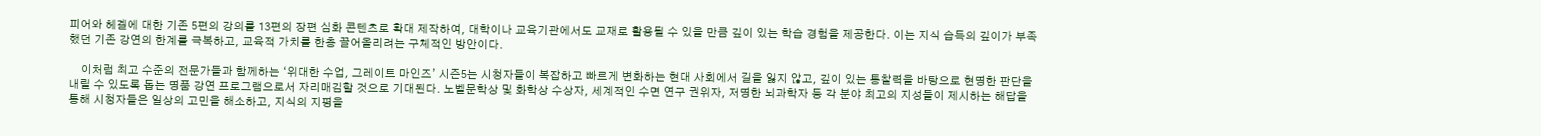피어와 헤겔에 대한 기존 5편의 강의를 13편의 장편 심화 콘텐츠로 확대 제작하여, 대학이나 교육기관에서도 교재로 활용될 수 있을 만큼 깊이 있는 학습 경험을 제공한다. 이는 지식 습득의 깊이가 부족했던 기존 강연의 한계를 극복하고, 교육적 가치를 한층 끌어올리려는 구체적인 방안이다.

    이처럼 최고 수준의 전문가들과 함께하는 ‘위대한 수업, 그레이트 마인즈’ 시즌5는 시청자들이 복잡하고 빠르게 변화하는 현대 사회에서 길을 잃지 않고, 깊이 있는 통찰력을 바탕으로 현명한 판단을 내릴 수 있도록 돕는 명품 강연 프로그램으로서 자리매김할 것으로 기대된다. 노벨문학상 및 화학상 수상자, 세계적인 수면 연구 권위자, 저명한 뇌과학자 등 각 분야 최고의 지성들이 제시하는 해답을 통해 시청자들은 일상의 고민을 해소하고, 지식의 지평을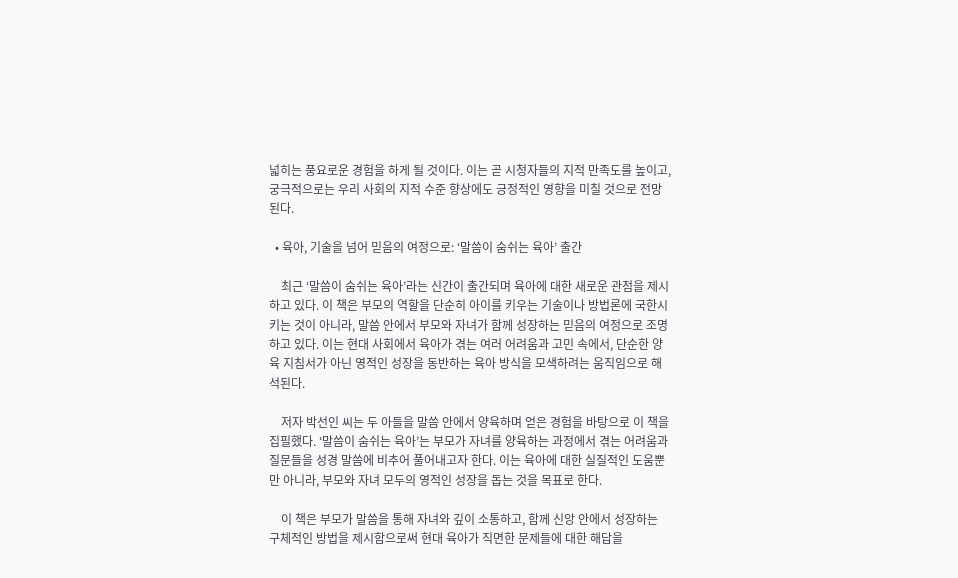넓히는 풍요로운 경험을 하게 될 것이다. 이는 곧 시청자들의 지적 만족도를 높이고, 궁극적으로는 우리 사회의 지적 수준 향상에도 긍정적인 영향을 미칠 것으로 전망된다.

  • 육아, 기술을 넘어 믿음의 여정으로: ‘말씀이 숨쉬는 육아’ 출간

    최근 ‘말씀이 숨쉬는 육아’라는 신간이 출간되며 육아에 대한 새로운 관점을 제시하고 있다. 이 책은 부모의 역할을 단순히 아이를 키우는 기술이나 방법론에 국한시키는 것이 아니라, 말씀 안에서 부모와 자녀가 함께 성장하는 믿음의 여정으로 조명하고 있다. 이는 현대 사회에서 육아가 겪는 여러 어려움과 고민 속에서, 단순한 양육 지침서가 아닌 영적인 성장을 동반하는 육아 방식을 모색하려는 움직임으로 해석된다.

    저자 박선인 씨는 두 아들을 말씀 안에서 양육하며 얻은 경험을 바탕으로 이 책을 집필했다. ‘말씀이 숨쉬는 육아’는 부모가 자녀를 양육하는 과정에서 겪는 어려움과 질문들을 성경 말씀에 비추어 풀어내고자 한다. 이는 육아에 대한 실질적인 도움뿐만 아니라, 부모와 자녀 모두의 영적인 성장을 돕는 것을 목표로 한다.

    이 책은 부모가 말씀을 통해 자녀와 깊이 소통하고, 함께 신앙 안에서 성장하는 구체적인 방법을 제시함으로써 현대 육아가 직면한 문제들에 대한 해답을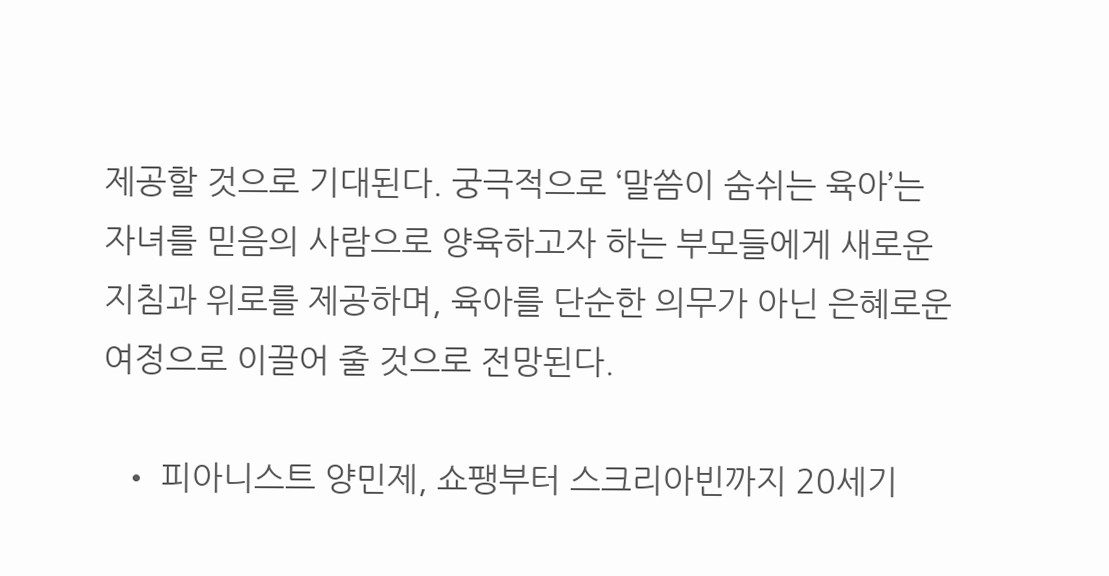제공할 것으로 기대된다. 궁극적으로 ‘말씀이 숨쉬는 육아’는 자녀를 믿음의 사람으로 양육하고자 하는 부모들에게 새로운 지침과 위로를 제공하며, 육아를 단순한 의무가 아닌 은혜로운 여정으로 이끌어 줄 것으로 전망된다.

  • 피아니스트 양민제, 쇼팽부터 스크리아빈까지 20세기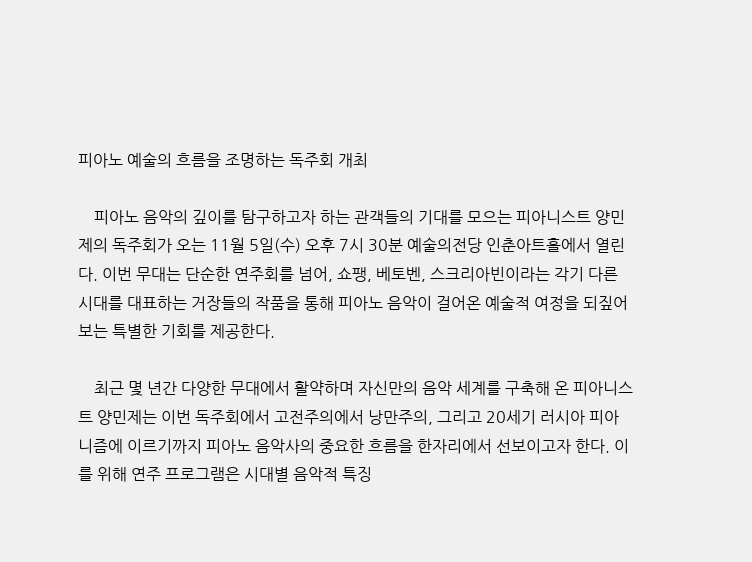피아노 예술의 흐름을 조명하는 독주회 개최

    피아노 음악의 깊이를 탐구하고자 하는 관객들의 기대를 모으는 피아니스트 양민제의 독주회가 오는 11월 5일(수) 오후 7시 30분 예술의전당 인춘아트홀에서 열린다. 이번 무대는 단순한 연주회를 넘어, 쇼팽, 베토벤, 스크리아빈이라는 각기 다른 시대를 대표하는 거장들의 작품을 통해 피아노 음악이 걸어온 예술적 여정을 되짚어보는 특별한 기회를 제공한다.

    최근 몇 년간 다양한 무대에서 활약하며 자신만의 음악 세계를 구축해 온 피아니스트 양민제는 이번 독주회에서 고전주의에서 낭만주의, 그리고 20세기 러시아 피아니즘에 이르기까지 피아노 음악사의 중요한 흐름을 한자리에서 선보이고자 한다. 이를 위해 연주 프로그램은 시대별 음악적 특징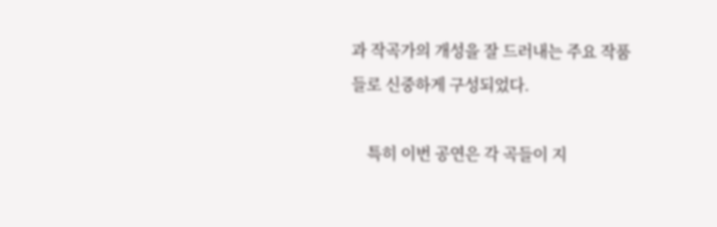과 작곡가의 개성을 잘 드러내는 주요 작품들로 신중하게 구성되었다.

    특히 이번 공연은 각 곡들이 지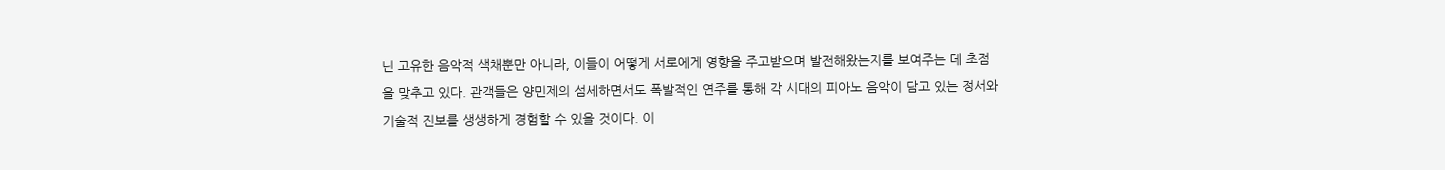닌 고유한 음악적 색채뿐만 아니라, 이들이 어떻게 서로에게 영향을 주고받으며 발전해왔는지를 보여주는 데 초점을 맞추고 있다. 관객들은 양민제의 섬세하면서도 폭발적인 연주를 통해 각 시대의 피아노 음악이 담고 있는 정서와 기술적 진보를 생생하게 경험할 수 있을 것이다. 이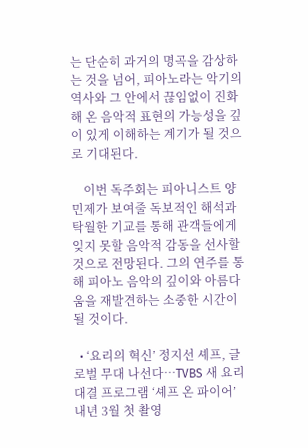는 단순히 과거의 명곡을 감상하는 것을 넘어, 피아노라는 악기의 역사와 그 안에서 끊임없이 진화해 온 음악적 표현의 가능성을 깊이 있게 이해하는 계기가 될 것으로 기대된다.

    이번 독주회는 피아니스트 양민제가 보여줄 독보적인 해석과 탁월한 기교를 통해 관객들에게 잊지 못할 음악적 감동을 선사할 것으로 전망된다. 그의 연주를 통해 피아노 음악의 깊이와 아름다움을 재발견하는 소중한 시간이 될 것이다.

  • ‘요리의 혁신’ 정지선 셰프, 글로벌 무대 나선다…TVBS 새 요리대결 프로그램 ‘셰프 온 파이어’ 내년 3월 첫 촬영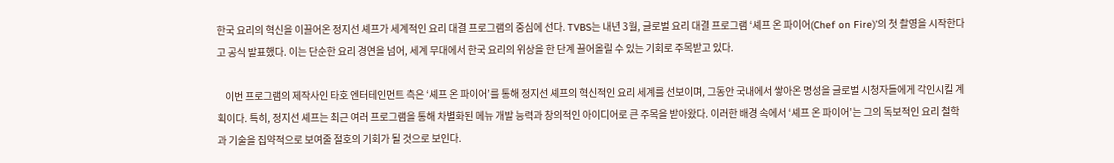한국 요리의 혁신을 이끌어온 정지선 셰프가 세계적인 요리 대결 프로그램의 중심에 선다. TVBS는 내년 3월, 글로벌 요리 대결 프로그램 ‘셰프 온 파이어(Chef on Fire)’의 첫 촬영을 시작한다고 공식 발표했다. 이는 단순한 요리 경연을 넘어, 세계 무대에서 한국 요리의 위상을 한 단계 끌어올릴 수 있는 기회로 주목받고 있다.

    이번 프로그램의 제작사인 타호 엔터테인먼트 측은 ‘셰프 온 파이어’를 통해 정지선 셰프의 혁신적인 요리 세계를 선보이며, 그동안 국내에서 쌓아온 명성을 글로벌 시청자들에게 각인시킬 계획이다. 특히, 정지선 셰프는 최근 여러 프로그램을 통해 차별화된 메뉴 개발 능력과 창의적인 아이디어로 큰 주목을 받아왔다. 이러한 배경 속에서 ‘셰프 온 파이어’는 그의 독보적인 요리 철학과 기술을 집약적으로 보여줄 절호의 기회가 될 것으로 보인다.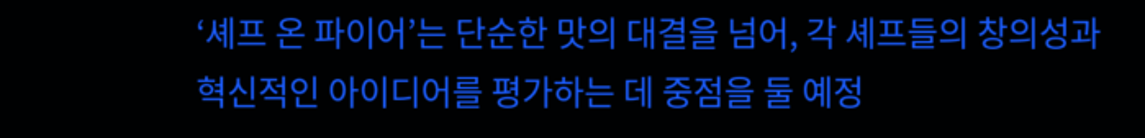‘셰프 온 파이어’는 단순한 맛의 대결을 넘어, 각 셰프들의 창의성과 혁신적인 아이디어를 평가하는 데 중점을 둘 예정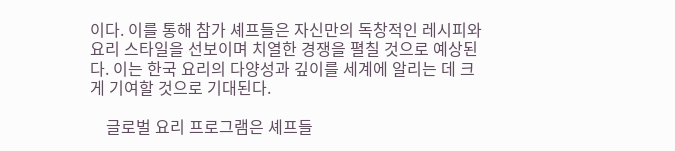이다. 이를 통해 참가 셰프들은 자신만의 독창적인 레시피와 요리 스타일을 선보이며 치열한 경쟁을 펼칠 것으로 예상된다. 이는 한국 요리의 다양성과 깊이를 세계에 알리는 데 크게 기여할 것으로 기대된다.

    글로벌 요리 프로그램은 셰프들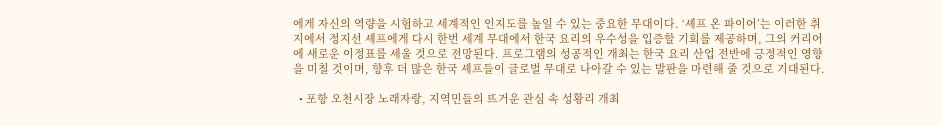에게 자신의 역량을 시험하고 세계적인 인지도를 높일 수 있는 중요한 무대이다. ‘셰프 온 파이어’는 이러한 취지에서 정지선 셰프에게 다시 한번 세계 무대에서 한국 요리의 우수성을 입증할 기회를 제공하며, 그의 커리어에 새로운 이정표를 세울 것으로 전망된다. 프로그램의 성공적인 개최는 한국 요리 산업 전반에 긍정적인 영향을 미칠 것이며, 향후 더 많은 한국 셰프들이 글로벌 무대로 나아갈 수 있는 발판을 마련해 줄 것으로 기대된다.

  • 포항 오천시장 노래자랑, 지역민들의 뜨거운 관심 속 성황리 개최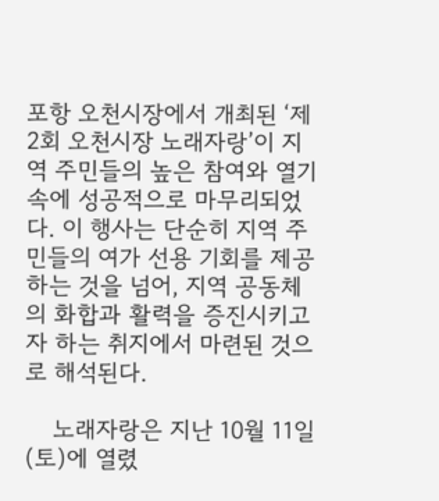포항 오천시장에서 개최된 ‘제2회 오천시장 노래자랑’이 지역 주민들의 높은 참여와 열기 속에 성공적으로 마무리되었다. 이 행사는 단순히 지역 주민들의 여가 선용 기회를 제공하는 것을 넘어, 지역 공동체의 화합과 활력을 증진시키고자 하는 취지에서 마련된 것으로 해석된다.

    노래자랑은 지난 10월 11일(토)에 열렸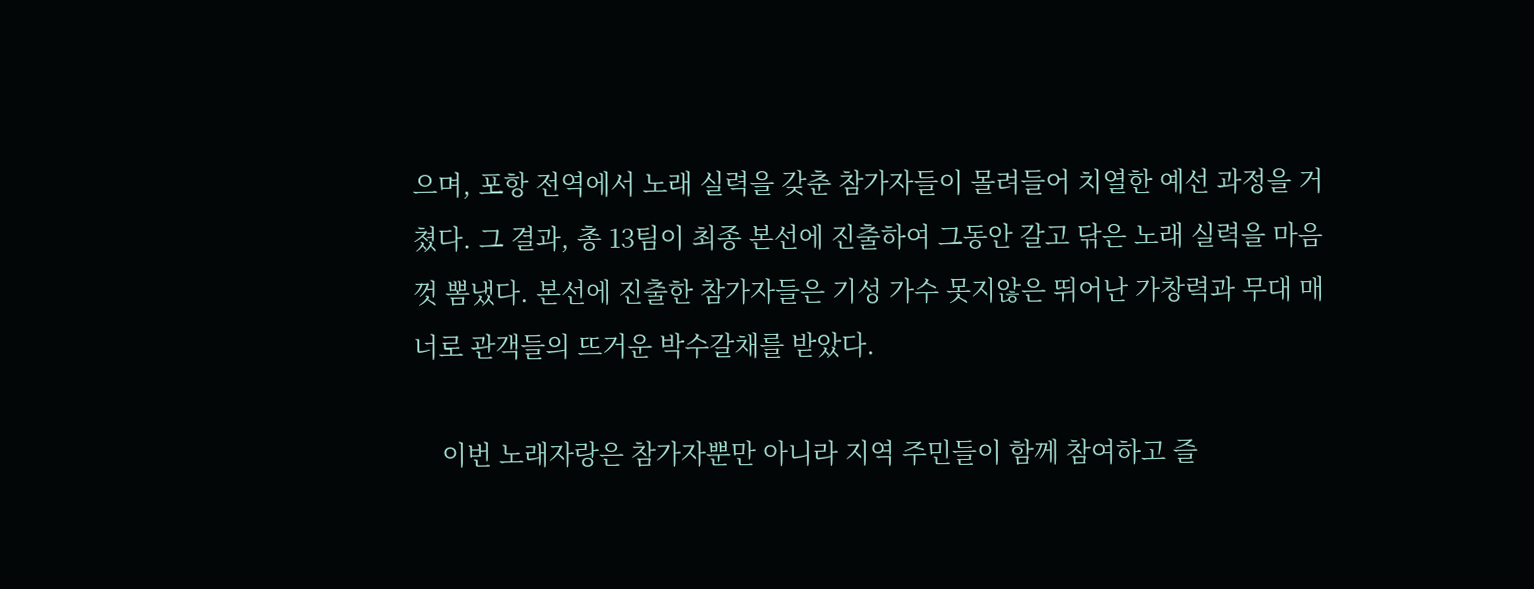으며, 포항 전역에서 노래 실력을 갖춘 참가자들이 몰려들어 치열한 예선 과정을 거쳤다. 그 결과, 총 13팀이 최종 본선에 진출하여 그동안 갈고 닦은 노래 실력을 마음껏 뽐냈다. 본선에 진출한 참가자들은 기성 가수 못지않은 뛰어난 가창력과 무대 매너로 관객들의 뜨거운 박수갈채를 받았다.

    이번 노래자랑은 참가자뿐만 아니라 지역 주민들이 함께 참여하고 즐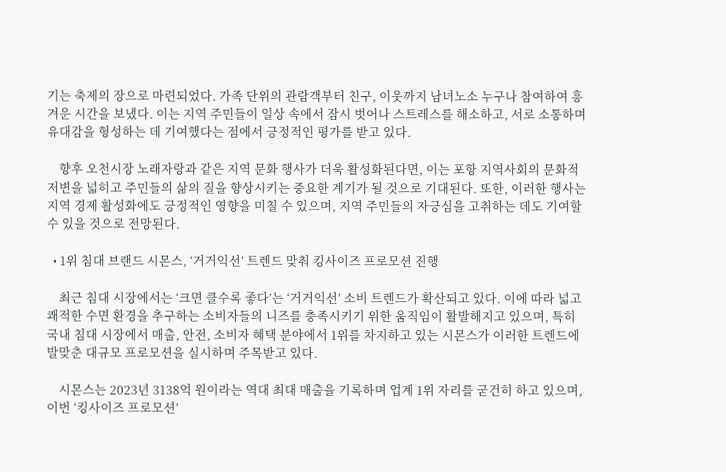기는 축제의 장으로 마련되었다. 가족 단위의 관람객부터 친구, 이웃까지 남녀노소 누구나 참여하여 흥겨운 시간을 보냈다. 이는 지역 주민들이 일상 속에서 잠시 벗어나 스트레스를 해소하고, 서로 소통하며 유대감을 형성하는 데 기여했다는 점에서 긍정적인 평가를 받고 있다.

    향후 오천시장 노래자랑과 같은 지역 문화 행사가 더욱 활성화된다면, 이는 포항 지역사회의 문화적 저변을 넓히고 주민들의 삶의 질을 향상시키는 중요한 계기가 될 것으로 기대된다. 또한, 이러한 행사는 지역 경제 활성화에도 긍정적인 영향을 미칠 수 있으며, 지역 주민들의 자긍심을 고취하는 데도 기여할 수 있을 것으로 전망된다.

  • 1위 침대 브랜드 시몬스, ‘거거익선’ 트렌드 맞춰 킹사이즈 프로모션 진행

    최근 침대 시장에서는 ‘크면 클수록 좋다’는 ‘거거익선’ 소비 트렌드가 확산되고 있다. 이에 따라 넓고 쾌적한 수면 환경을 추구하는 소비자들의 니즈를 충족시키기 위한 움직임이 활발해지고 있으며, 특히 국내 침대 시장에서 매출, 안전, 소비자 혜택 분야에서 1위를 차지하고 있는 시몬스가 이러한 트렌드에 발맞춘 대규모 프로모션을 실시하며 주목받고 있다.

    시몬스는 2023년 3138억 원이라는 역대 최대 매출을 기록하며 업계 1위 자리를 굳건히 하고 있으며, 이번 ‘킹사이즈 프로모션’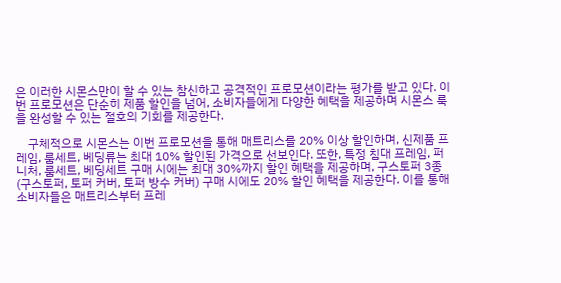은 이러한 시몬스만이 할 수 있는 참신하고 공격적인 프로모션이라는 평가를 받고 있다. 이번 프로모션은 단순히 제품 할인을 넘어, 소비자들에게 다양한 혜택을 제공하며 시몬스 룩을 완성할 수 있는 절호의 기회를 제공한다.

    구체적으로 시몬스는 이번 프로모션을 통해 매트리스를 20% 이상 할인하며, 신제품 프레임, 룸세트, 베딩류는 최대 10% 할인된 가격으로 선보인다. 또한, 특정 침대 프레임, 퍼니처, 룸세트, 베딩세트 구매 시에는 최대 30%까지 할인 혜택을 제공하며, 구스토퍼 3종(구스토퍼, 토퍼 커버, 토퍼 방수 커버) 구매 시에도 20% 할인 혜택을 제공한다. 이를 통해 소비자들은 매트리스부터 프레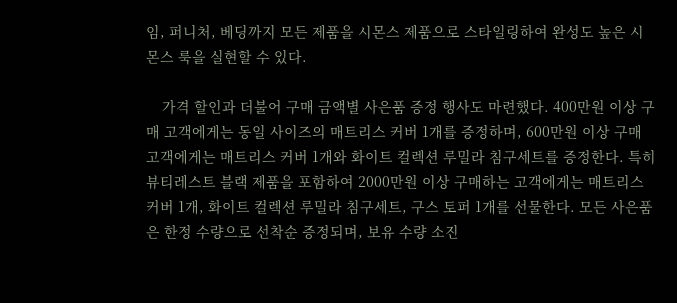임, 퍼니처, 베딩까지 모든 제품을 시몬스 제품으로 스타일링하여 완성도 높은 시몬스 룩을 실현할 수 있다.

    가격 할인과 더불어 구매 금액별 사은품 증정 행사도 마련했다. 400만원 이상 구매 고객에게는 동일 사이즈의 매트리스 커버 1개를 증정하며, 600만원 이상 구매 고객에게는 매트리스 커버 1개와 화이트 컬렉션 루밀라 침구세트를 증정한다. 특히 뷰티레스트 블랙 제품을 포함하여 2000만원 이상 구매하는 고객에게는 매트리스 커버 1개, 화이트 컬렉션 루밀라 침구세트, 구스 토퍼 1개를 선물한다. 모든 사은품은 한정 수량으로 선착순 증정되며, 보유 수량 소진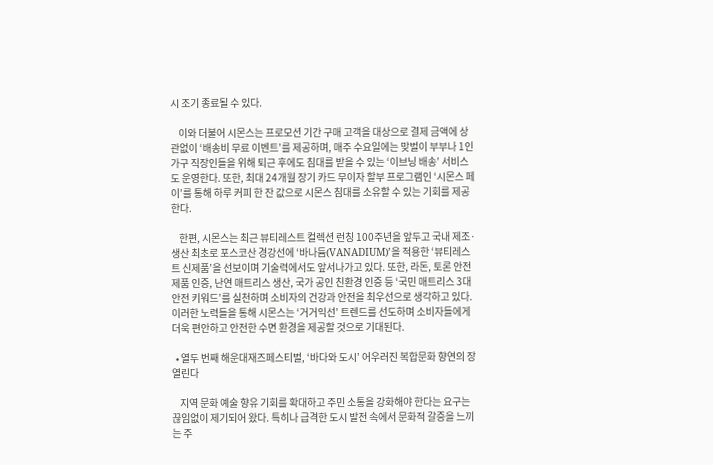시 조기 종료될 수 있다.

    이와 더불어 시몬스는 프로모션 기간 구매 고객을 대상으로 결제 금액에 상관없이 ‘배송비 무료 이벤트’를 제공하며, 매주 수요일에는 맞벌이 부부나 1인 가구 직장인들을 위해 퇴근 후에도 침대를 받을 수 있는 ‘이브닝 배송’ 서비스도 운영한다. 또한, 최대 24개월 장기 카드 무이자 할부 프로그램인 ‘시몬스 페이’를 통해 하루 커피 한 잔 값으로 시몬스 침대를 소유할 수 있는 기회를 제공한다.

    한편, 시몬스는 최근 뷰티레스트 컬렉션 런칭 100주년을 앞두고 국내 제조·생산 최초로 포스코산 경강선에 ‘바나듐(VANADIUM)’을 적용한 ‘뷰티레스트 신제품’을 선보이며 기술력에서도 앞서나가고 있다. 또한, 라돈, 토론 안전제품 인증, 난연 매트리스 생산, 국가 공인 친환경 인증 등 ‘국민 매트리스 3대 안전 키워드’를 실천하며 소비자의 건강과 안전을 최우선으로 생각하고 있다. 이러한 노력들을 통해 시몬스는 ‘거거익선’ 트렌드를 선도하며 소비자들에게 더욱 편안하고 안전한 수면 환경을 제공할 것으로 기대된다.

  • 열두 번째 해운대재즈페스티벌, ‘바다와 도시’ 어우러진 복합문화 향연의 장 열린다

    지역 문화 예술 향유 기회를 확대하고 주민 소통을 강화해야 한다는 요구는 끊임없이 제기되어 왔다. 특히나 급격한 도시 발전 속에서 문화적 갈증을 느끼는 주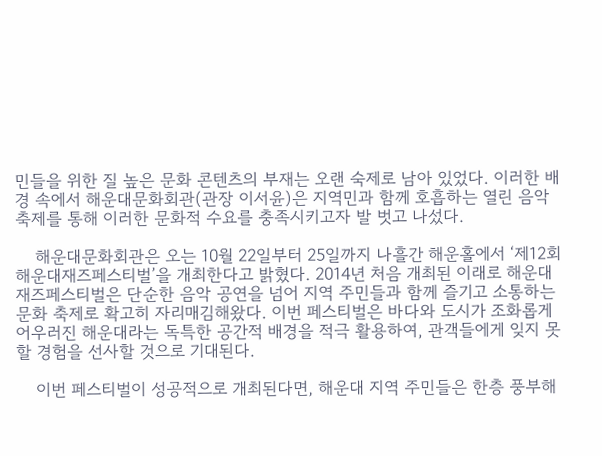민들을 위한 질 높은 문화 콘텐츠의 부재는 오랜 숙제로 남아 있었다. 이러한 배경 속에서 해운대문화회관(관장 이서윤)은 지역민과 함께 호흡하는 열린 음악 축제를 통해 이러한 문화적 수요를 충족시키고자 발 벗고 나섰다.

    해운대문화회관은 오는 10월 22일부터 25일까지 나흘간 해운홀에서 ‘제12회 해운대재즈페스티벌’을 개최한다고 밝혔다. 2014년 처음 개최된 이래로 해운대재즈페스티벌은 단순한 음악 공연을 넘어 지역 주민들과 함께 즐기고 소통하는 문화 축제로 확고히 자리매김해왔다. 이번 페스티벌은 바다와 도시가 조화롭게 어우러진 해운대라는 독특한 공간적 배경을 적극 활용하여, 관객들에게 잊지 못할 경험을 선사할 것으로 기대된다.

    이번 페스티벌이 성공적으로 개최된다면, 해운대 지역 주민들은 한층 풍부해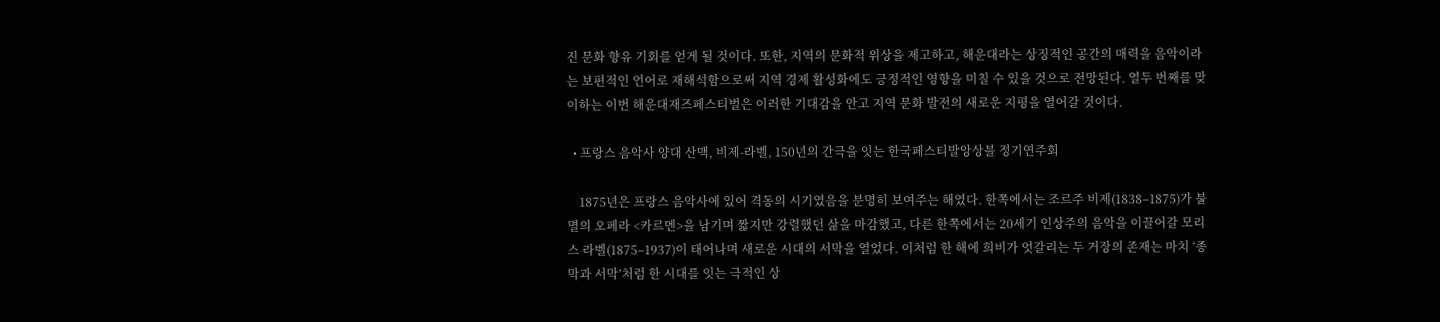진 문화 향유 기회를 얻게 될 것이다. 또한, 지역의 문화적 위상을 제고하고, 해운대라는 상징적인 공간의 매력을 음악이라는 보편적인 언어로 재해석함으로써 지역 경제 활성화에도 긍정적인 영향을 미칠 수 있을 것으로 전망된다. 열두 번째를 맞이하는 이번 해운대재즈페스티벌은 이러한 기대감을 안고 지역 문화 발전의 새로운 지평을 열어갈 것이다.

  • 프랑스 음악사 양대 산맥, 비제-라벨, 150년의 간극을 잇는 한국페스티발앙상블 정기연주회

    1875년은 프랑스 음악사에 있어 격동의 시기였음을 분명히 보여주는 해였다. 한쪽에서는 조르주 비제(1838–1875)가 불멸의 오페라 <카르멘>을 남기며 짧지만 강렬했던 삶을 마감했고, 다른 한쪽에서는 20세기 인상주의 음악을 이끌어갈 모리스 라벨(1875–1937)이 태어나며 새로운 시대의 서막을 열었다. 이처럼 한 해에 희비가 엇갈리는 두 거장의 존재는 마치 ‘종막과 서막’처럼 한 시대를 잇는 극적인 상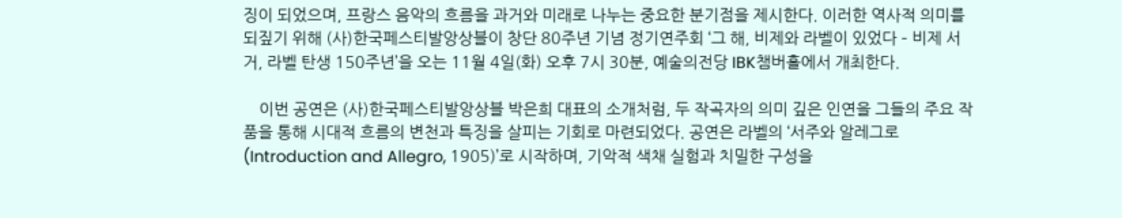징이 되었으며, 프랑스 음악의 흐름을 과거와 미래로 나누는 중요한 분기점을 제시한다. 이러한 역사적 의미를 되짚기 위해 (사)한국페스티발앙상블이 창단 80주년 기념 정기연주회 ‘그 해, 비제와 라벨이 있었다 – 비제 서거, 라벨 탄생 150주년’을 오는 11월 4일(화) 오후 7시 30분, 예술의전당 IBK챔버홀에서 개최한다.

    이번 공연은 (사)한국페스티발앙상블 박은희 대표의 소개처럼, 두 작곡자의 의미 깊은 인연을 그들의 주요 작품을 통해 시대적 흐름의 변천과 특징을 살피는 기회로 마련되었다. 공연은 라벨의 ‘서주와 알레그로(Introduction and Allegro, 1905)’로 시작하며, 기악적 색채 실험과 치밀한 구성을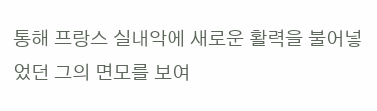통해 프랑스 실내악에 새로운 활력을 불어넣었던 그의 면모를 보여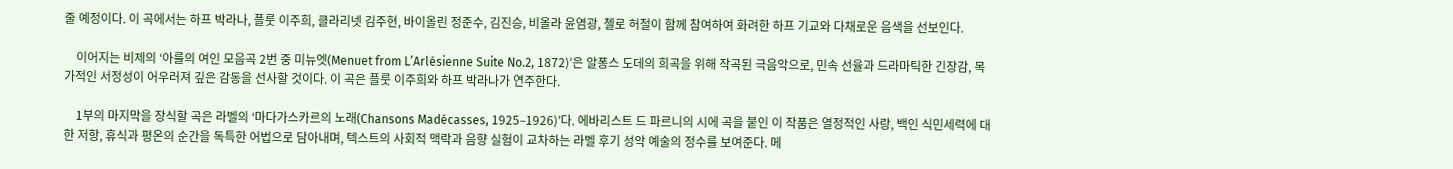줄 예정이다. 이 곡에서는 하프 박라나, 플룻 이주희, 클라리넷 김주현, 바이올린 정준수, 김진승, 비올라 윤염광, 첼로 허철이 함께 참여하여 화려한 하프 기교와 다채로운 음색을 선보인다.

    이어지는 비제의 ‘아를의 여인 모음곡 2번 중 미뉴엣(Menuet from L’Arlésienne Suite No.2, 1872)’은 알퐁스 도데의 희곡을 위해 작곡된 극음악으로, 민속 선율과 드라마틱한 긴장감, 목가적인 서정성이 어우러져 깊은 감동을 선사할 것이다. 이 곡은 플룻 이주희와 하프 박라나가 연주한다.

    1부의 마지막을 장식할 곡은 라벨의 ‘마다가스카르의 노래(Chansons Madécasses, 1925–1926)’다. 에바리스트 드 파르니의 시에 곡을 붙인 이 작품은 열정적인 사랑, 백인 식민세력에 대한 저항, 휴식과 평온의 순간을 독특한 어법으로 담아내며, 텍스트의 사회적 맥락과 음향 실험이 교차하는 라벨 후기 성악 예술의 정수를 보여준다. 메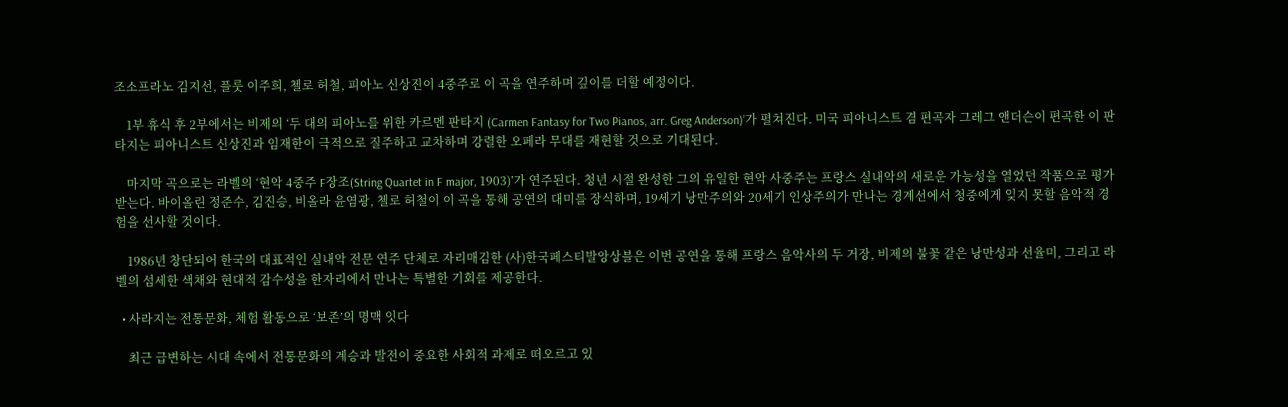조소프라노 김지선, 플룻 이주희, 첼로 허철, 피아노 신상진이 4중주로 이 곡을 연주하며 깊이를 더할 예정이다.

    1부 휴식 후 2부에서는 비제의 ‘두 대의 피아노를 위한 카르멘 판타지 (Carmen Fantasy for Two Pianos, arr. Greg Anderson)’가 펼쳐진다. 미국 피아니스트 겸 편곡자 그레그 앤더슨이 편곡한 이 판타지는 피아니스트 신상진과 임재한이 극적으로 질주하고 교차하며 강렬한 오페라 무대를 재현할 것으로 기대된다.

    마지막 곡으로는 라벨의 ‘현악 4중주 F장조(String Quartet in F major, 1903)’가 연주된다. 청년 시절 완성한 그의 유일한 현악 사중주는 프랑스 실내악의 새로운 가능성을 열었던 작품으로 평가받는다. 바이올린 정준수, 김진승, 비올라 윤염광, 첼로 허철이 이 곡을 통해 공연의 대미를 장식하며, 19세기 낭만주의와 20세기 인상주의가 만나는 경계선에서 청중에게 잊지 못할 음악적 경험을 선사할 것이다.

    1986년 창단되어 한국의 대표적인 실내악 전문 연주 단체로 자리매김한 (사)한국페스티발앙상블은 이번 공연을 통해 프랑스 음악사의 두 거장, 비제의 불꽃 같은 낭만성과 선율미, 그리고 라벨의 섬세한 색채와 현대적 감수성을 한자리에서 만나는 특별한 기회를 제공한다.

  • 사라지는 전통문화, 체험 활동으로 ‘보존’의 명맥 잇다

    최근 급변하는 시대 속에서 전통문화의 계승과 발전이 중요한 사회적 과제로 떠오르고 있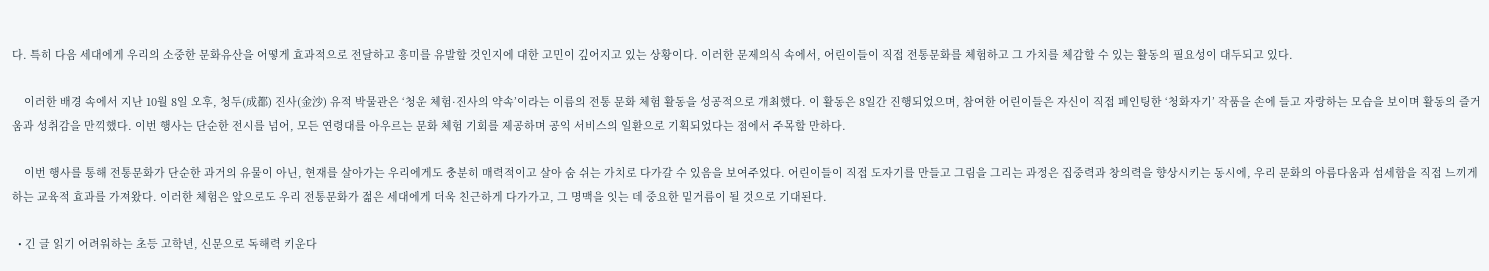다. 특히 다음 세대에게 우리의 소중한 문화유산을 어떻게 효과적으로 전달하고 흥미를 유발할 것인지에 대한 고민이 깊어지고 있는 상황이다. 이러한 문제의식 속에서, 어린이들이 직접 전통문화를 체험하고 그 가치를 체감할 수 있는 활동의 필요성이 대두되고 있다.

    이러한 배경 속에서 지난 10월 8일 오후, 청두(成都) 진사(金沙) 유적 박물관은 ‘청운 체험·진사의 약속’이라는 이름의 전통 문화 체험 활동을 성공적으로 개최했다. 이 활동은 8일간 진행되었으며, 참여한 어린이들은 자신이 직접 페인팅한 ‘청화자기’ 작품을 손에 들고 자랑하는 모습을 보이며 활동의 즐거움과 성취감을 만끽했다. 이번 행사는 단순한 전시를 넘어, 모든 연령대를 아우르는 문화 체험 기회를 제공하며 공익 서비스의 일환으로 기획되었다는 점에서 주목할 만하다.

    이번 행사를 통해 전통문화가 단순한 과거의 유물이 아닌, 현재를 살아가는 우리에게도 충분히 매력적이고 살아 숨 쉬는 가치로 다가갈 수 있음을 보여주었다. 어린이들이 직접 도자기를 만들고 그림을 그리는 과정은 집중력과 창의력을 향상시키는 동시에, 우리 문화의 아름다움과 섬세함을 직접 느끼게 하는 교육적 효과를 가져왔다. 이러한 체험은 앞으로도 우리 전통문화가 젊은 세대에게 더욱 친근하게 다가가고, 그 명맥을 잇는 데 중요한 밑거름이 될 것으로 기대된다.

  • 긴 글 읽기 어려워하는 초등 고학년, 신문으로 독해력 키운다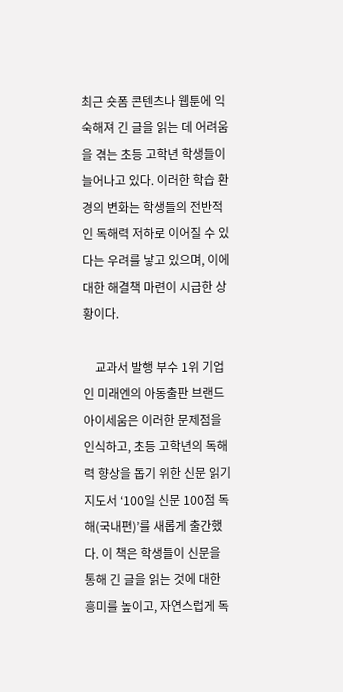최근 숏폼 콘텐츠나 웹툰에 익숙해져 긴 글을 읽는 데 어려움을 겪는 초등 고학년 학생들이 늘어나고 있다. 이러한 학습 환경의 변화는 학생들의 전반적인 독해력 저하로 이어질 수 있다는 우려를 낳고 있으며, 이에 대한 해결책 마련이 시급한 상황이다.

    교과서 발행 부수 1위 기업인 미래엔의 아동출판 브랜드 아이세움은 이러한 문제점을 인식하고, 초등 고학년의 독해력 향상을 돕기 위한 신문 읽기 지도서 ‘100일 신문 100점 독해(국내편)’를 새롭게 출간했다. 이 책은 학생들이 신문을 통해 긴 글을 읽는 것에 대한 흥미를 높이고, 자연스럽게 독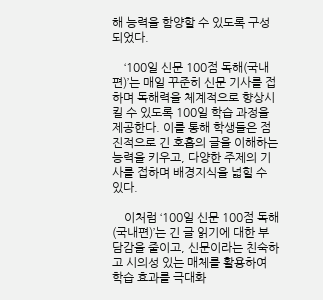해 능력을 함양할 수 있도록 구성되었다.

    ‘100일 신문 100점 독해(국내편)’는 매일 꾸준히 신문 기사를 접하며 독해력을 체계적으로 향상시킬 수 있도록 100일 학습 과정을 제공한다. 이를 통해 학생들은 점진적으로 긴 호흡의 글을 이해하는 능력을 키우고, 다양한 주제의 기사를 접하며 배경지식을 넓힐 수 있다.

    이처럼 ‘100일 신문 100점 독해(국내편)’는 긴 글 읽기에 대한 부담감을 줄이고, 신문이라는 친숙하고 시의성 있는 매체를 활용하여 학습 효과를 극대화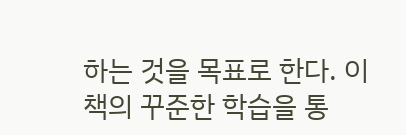하는 것을 목표로 한다. 이 책의 꾸준한 학습을 통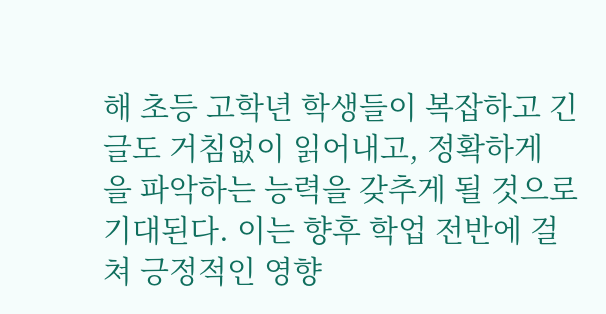해 초등 고학년 학생들이 복잡하고 긴 글도 거침없이 읽어내고, 정확하게 을 파악하는 능력을 갖추게 될 것으로 기대된다. 이는 향후 학업 전반에 걸쳐 긍정적인 영향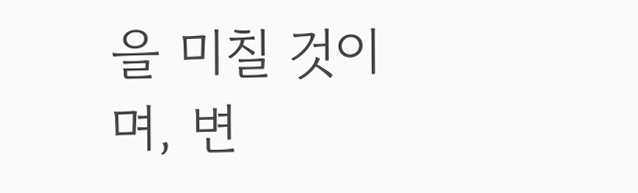을 미칠 것이며, 변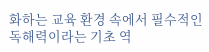화하는 교육 환경 속에서 필수적인 독해력이라는 기초 역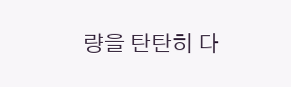량을 탄탄히 다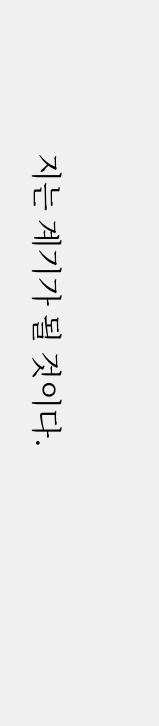지는 계기가 될 것이다.